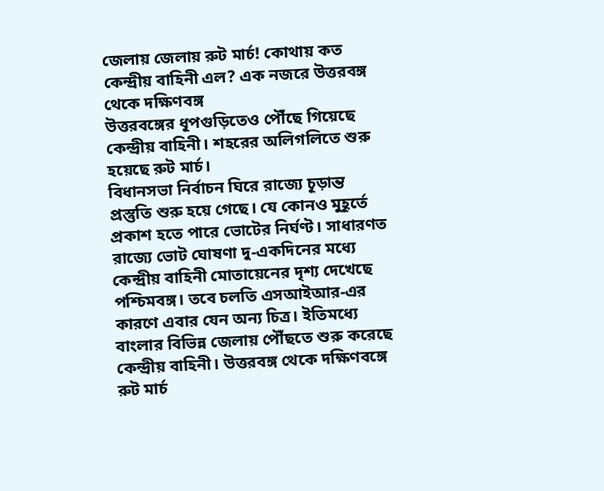জেলায় জেলায় রুট মার্চ! কোথায় কত কেন্দ্রীয় বাহিনী এল? এক নজরে উত্তরবঙ্গ থেকে দক্ষিণবঙ্গ
উত্তরবঙ্গের ধূপগুড়িতেও পৌঁছে গিয়েছে কেন্দ্রীয় বাহিনী। শহরের অলিগলিতে শুরু হয়েছে রুট মার্চ।
বিধানসভা নির্বাচন ঘিরে রাজ্যে চূড়ান্ত প্রস্তুতি শুরু হয়ে গেছে। যে কোনও মুহূর্তে প্রকাশ হতে পারে ভোটের নির্ঘণ্ট। সাধারণত রাজ্যে ভোট ঘোষণা দু-একদিনের মধ্যে কেন্দ্রীয় বাহিনী মোতায়েনের দৃশ্য দেখেছে পশ্চিমবঙ্গ। তবে চলতি এসআইআর-এর কারণে এবার যেন অন্য চিত্র। ইতিমধ্যে বাংলার বিভিন্ন জেলায় পৌঁছতে শুরু করেছে কেন্দ্রীয় বাহিনী। উত্তরবঙ্গ থেকে দক্ষিণবঙ্গে রুট মার্চ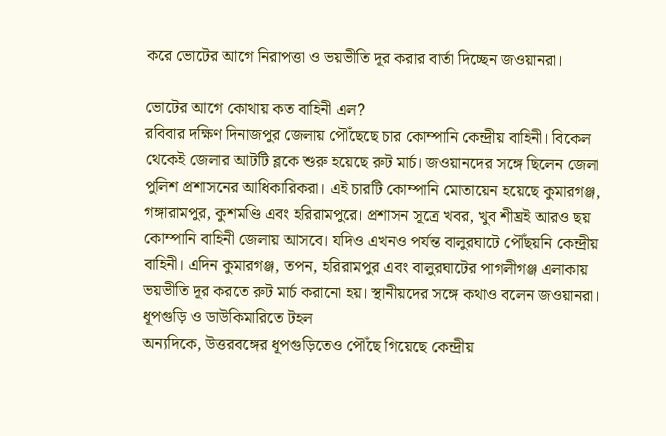করে ভোটের আগে নিরাপত্তা ও ভয়ভীতি দূর করার বার্তা দিচ্ছেন জওয়ানরা।

ভোটের আগে কোথায় কত বাহিনী এল?
রবিবার দক্ষিণ দিনাজপুর জেলায় পৌঁছেছে চার কোম্পানি কেন্দ্রীয় বাহিনী। বিকেল থেকেই জেলার আটটি ব্লকে শুরু হয়েছে রুট মার্চ। জওয়ানদের সঙ্গে ছিলেন জেলা পুলিশ প্রশাসনের আধিকারিকরা। এই চারটি কোম্পানি মোতায়েন হয়েছে কুমারগঞ্জ, গঙ্গারামপুর, কুশমণ্ডি এবং হরিরামপুরে। প্রশাসন সূত্রে খবর, খুব শীঘ্রই আরও ছয় কোম্পানি বাহিনী জেলায় আসবে। যদিও এখনও পর্যন্ত বালুরঘাটে পৌঁছয়নি কেন্দ্রীয় বাহিনী। এদিন কুমারগঞ্জ, তপন, হরিরামপুর এবং বালুরঘাটের পাগলীগঞ্জ এলাকায় ভয়ভীতি দূর করতে রুট মার্চ করানো হয়। স্থানীয়দের সঙ্গে কথাও বলেন জওয়ানরা।
ধূপগুড়ি ও ডাউকিমারিতে টহল
অন্যদিকে, উত্তরবঙ্গের ধূপগুড়িতেও পৌঁছে গিয়েছে কেন্দ্রীয়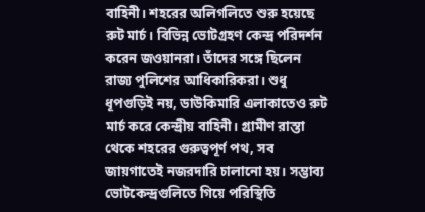বাহিনী। শহরের অলিগলিতে শুরু হয়েছে রুট মার্চ। বিভিন্ন ভোটগ্রহণ কেন্দ্র পরিদর্শন করেন জওয়ানরা। তাঁদের সঙ্গে ছিলেন রাজ্য পুলিশের আধিকারিকরা। শুধু ধূপগুড়িই নয়, ডাউকিমারি এলাকাতেও রুট মার্চ করে কেন্দ্রীয় বাহিনী। গ্রামীণ রাস্তা থেকে শহরের গুরুত্বপূর্ণ পথ, সব জায়গাতেই নজরদারি চালানো হয়। সম্ভাব্য ভোটকেন্দ্রগুলিতে গিয়ে পরিস্থিতি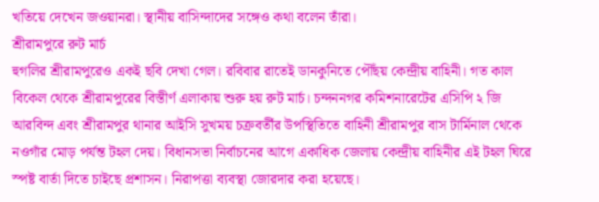খতিয়ে দেখেন জওয়ানরা। স্থানীয় বাসিন্দাদের সঙ্গেও কথা বলেন তাঁরা।
শ্রীরামপুরে রুট মার্চ
হুগলির শ্রীরামপুরেও একই ছবি দেখা গেল। রবিবার রাতেই ডানকুনিতে পৌঁছয় কেন্দ্রীয় বাহিনী। গত কাল বিকেল থেকে শ্রীরামপুরের বিস্তীর্ণ এলাকায় শুরু হয় রুট মার্চ। চন্দননগর কমিশনারেটের এসিপি ২ জি আরবিন্দ এবং শ্রীরামপুর থানার আইসি সুখময় চক্রবর্তীর উপস্থিতিতে বাহিনী শ্রীরামপুর বাস টার্মিনাল থেকে নওগাঁর মোড় পর্যন্ত টহল দেয়। বিধানসভা নির্বাচনের আগে একাধিক জেলায় কেন্দ্রীয় বাহিনীর এই টহল ঘিরে স্পষ্ট বার্তা দিতে চাইছে প্রশাসন। নিরাপত্তা ব্যবস্থা জোরদার করা হয়েছে।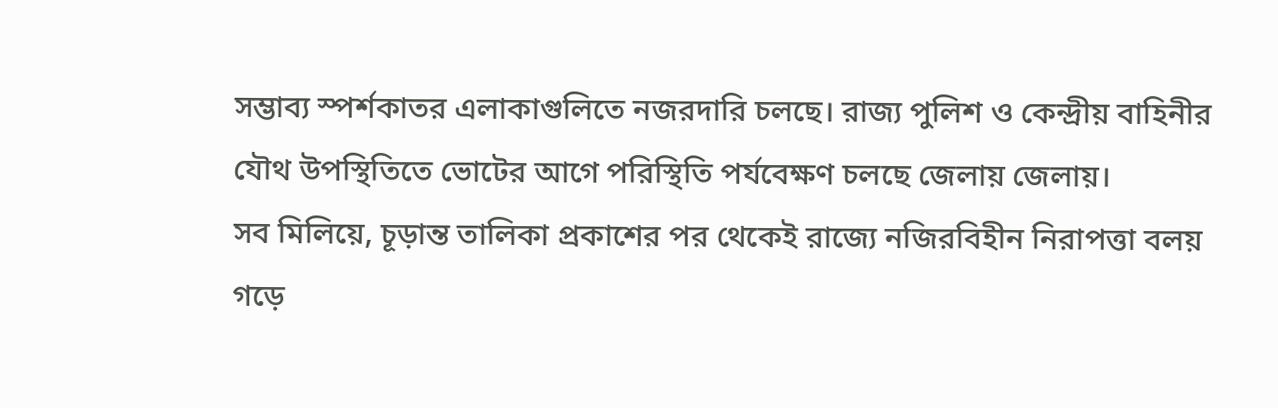সম্ভাব্য স্পর্শকাতর এলাকাগুলিতে নজরদারি চলছে। রাজ্য পুলিশ ও কেন্দ্রীয় বাহিনীর যৌথ উপস্থিতিতে ভোটের আগে পরিস্থিতি পর্যবেক্ষণ চলছে জেলায় জেলায়।
সব মিলিয়ে, চূড়ান্ত তালিকা প্রকাশের পর থেকেই রাজ্যে নজিরবিহীন নিরাপত্তা বলয় গড়ে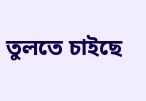তুলতে চাইছে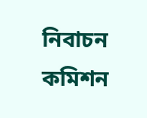নিবাচন কমিশন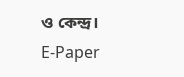ও কেন্দ্র।
E-Paper